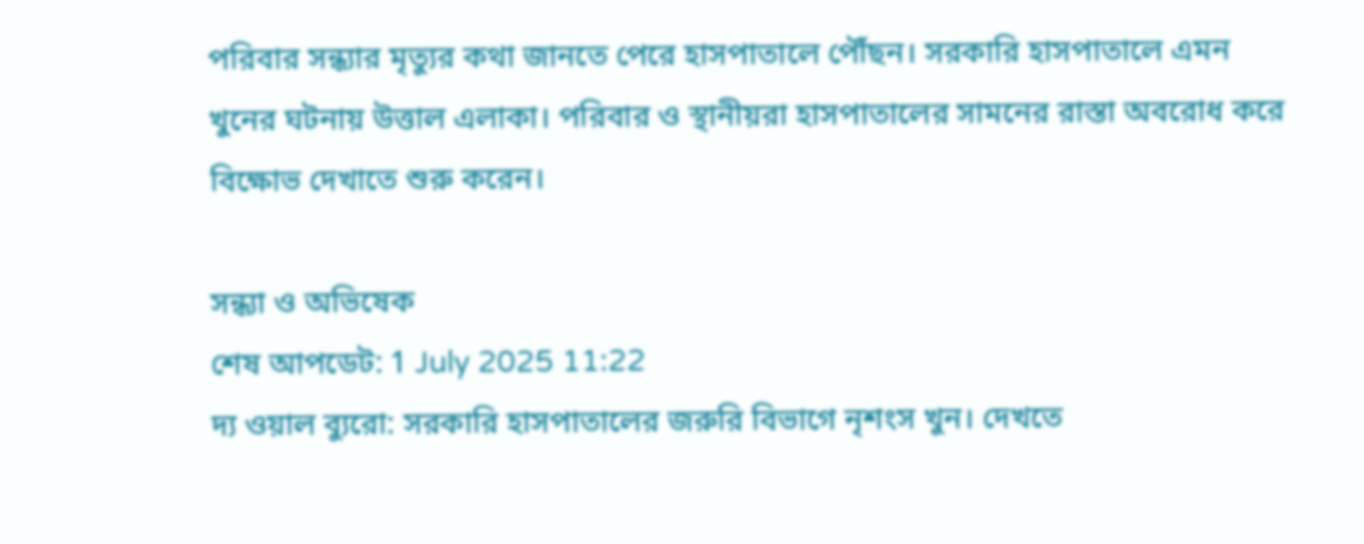পরিবার সন্ধ্যার মৃত্যুর কথা জানতে পেরে হাসপাতালে পৌঁছন। সরকারি হাসপাতালে এমন খুনের ঘটনায় উত্তাল এলাকা। পরিবার ও স্থানীয়রা হাসপাতালের সামনের রাস্তা অবরোধ করে বিক্ষোভ দেখাতে শুরু করেন।

সন্ধ্যা ও অভিষেক
শেষ আপডেট: 1 July 2025 11:22
দ্য ওয়াল ব্যুরো: সরকারি হাসপাতালের জরুরি বিভাগে নৃশংস খুন। দেখতে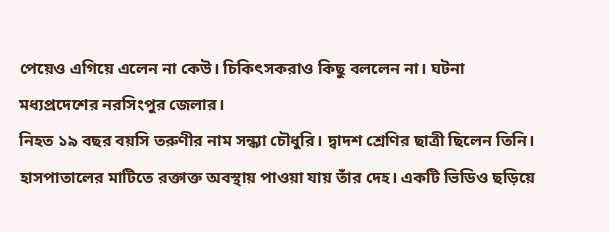পেয়েও এগিয়ে এলেন না কেউ। চিকিৎসকরাও কিছু বললেন না। ঘটনা মধ্যপ্রদেশের নরসিংপুর জেলার।
নিহত ১৯ বছর বয়সি তরুণীর নাম সন্ধ্যা চৌধুরি। দ্বাদশ শ্রেণির ছাত্রী ছিলেন তিনি। হাসপাতালের মাটিতে রক্তাক্ত অবস্থায় পাওয়া যায় তাঁর দেহ। একটি ভিডিও ছড়িয়ে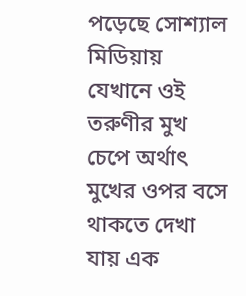পড়েছে সোশ্যাল মিডিয়ায় যেখানে ওই তরুণীর মুখ চেপে অর্থাৎ মুখের ওপর বসে থাকতে দেখা যায় এক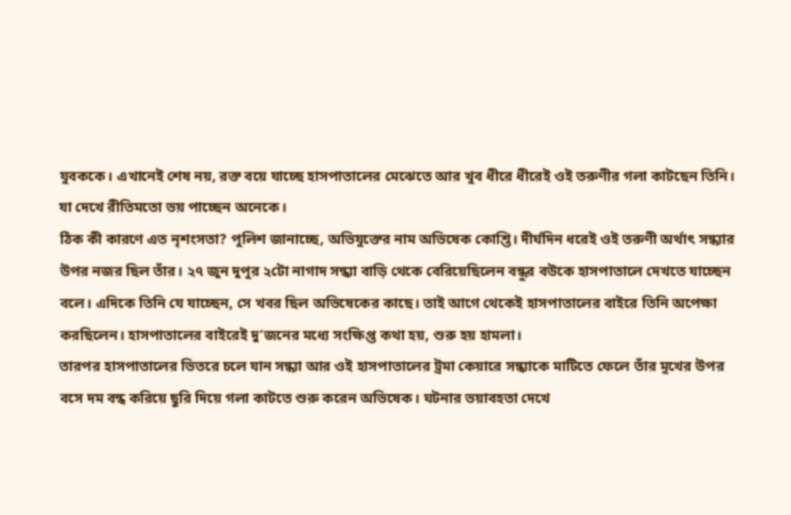যুবককে। এখানেই শেষ নয়, রক্ত বয়ে যাচ্ছে হাসপাতালের মেঝেতে আর খুব ধীরে ধীরেই ওই তরুণীর গলা কাটছেন তিনি। যা দেখে রীতিমতো ভয় পাচ্ছেন অনেকে।
ঠিক কী কারণে এত নৃশংসতা? পুলিশ জানাচ্ছে, অভিযুক্তের নাম অভিষেক কোশ্তি। দীর্ঘদিন ধরেই ওই তরুণী অর্থাৎ সন্ধ্যার উপর নজর ছিল তাঁর। ২৭ জুন দুপুর ২টো নাগাদ সন্ধ্যা বাড়ি থেকে বেরিয়েছিলেন বন্ধুর বউকে হাসপাতালে দেখতে যাচ্ছেন বলে। এদিকে তিনি যে যাচ্ছেন, সে খবর ছিল অভিষেকের কাছে। তাই আগে থেকেই হাসপাতালের বাইরে তিনি অপেক্ষা করছিলেন। হাসপাতালের বাইরেই দু’জনের মধ্যে সংক্ষিপ্ত কথা হয়, শুরু হয় হামলা।
তারপর হাসপাতালের ভিতরে চলে যান সন্ধ্যা আর ওই হাসপাতালের ট্রমা কেয়ারে সন্ধ্যাকে মাটিতে ফেলে তাঁর মুখের উপর বসে দম বন্ধ করিয়ে ছুরি দিয়ে গলা কাটতে শুরু করেন অভিষেক। ঘটনার ভয়াবহতা দেখে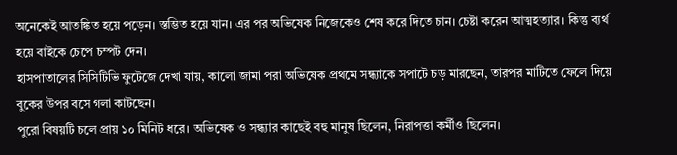অনেকেই আতঙ্কিত হয়ে পড়েন। স্তম্ভিত হয়ে যান। এর পর অভিষেক নিজেকেও শেষ করে দিতে চান। চেষ্টা করেন আত্মহত্যার। কিন্তু ব্যর্থ হয়ে বাইকে চেপে চম্পট দেন।
হাসপাতালের সিসিটিভি ফুটেজে দেখা যায়, কালো জামা পরা অভিষেক প্রথমে সন্ধ্যাকে সপাটে চড় মারছেন, তারপর মাটিতে ফেলে দিয়ে বুকের উপর বসে গলা কাটছেন।
পুরো বিষয়টি চলে প্রায় ১০ মিনিট ধরে। অভিষেক ও সন্ধ্যার কাছেই বহু মানুষ ছিলেন, নিরাপত্তা কর্মীও ছিলেন।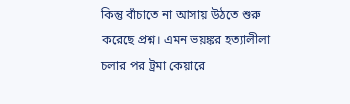কিন্তু বাঁচাতে না আসায় উঠতে শুরু করেছে প্রশ্ন। এমন ভয়ঙ্কর হত্যালীলা চলার পর ট্রমা কেয়ারে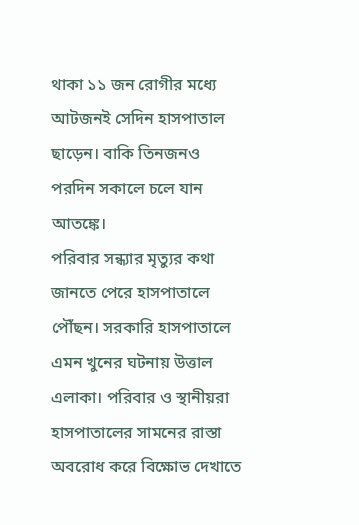থাকা ১১ জন রোগীর মধ্যে আটজনই সেদিন হাসপাতাল ছাড়েন। বাকি তিনজনও পরদিন সকালে চলে যান আতঙ্কে।
পরিবার সন্ধ্যার মৃত্যুর কথা জানতে পেরে হাসপাতালে পৌঁছন। সরকারি হাসপাতালে এমন খুনের ঘটনায় উত্তাল এলাকা। পরিবার ও স্থানীয়রা হাসপাতালের সামনের রাস্তা অবরোধ করে বিক্ষোভ দেখাতে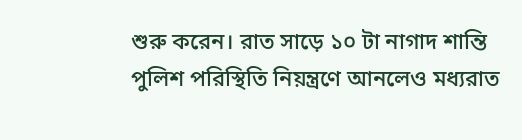শুরু করেন। রাত সাড়ে ১০ টা নাগাদ শান্তি পুলিশ পরিস্থিতি নিয়ন্ত্রণে আনলেও মধ্যরাত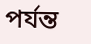পর্যন্ত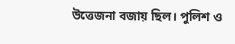উত্তেজনা বজায় ছিল। পুলিশ ও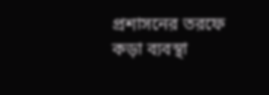প্রশাসনের তরফে কড়া ব্যবস্থা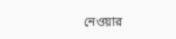নেওয়ার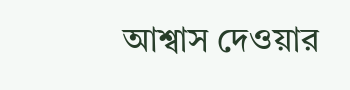আশ্বাস দেওয়ার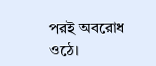পরই অবরোধ ওঠে।